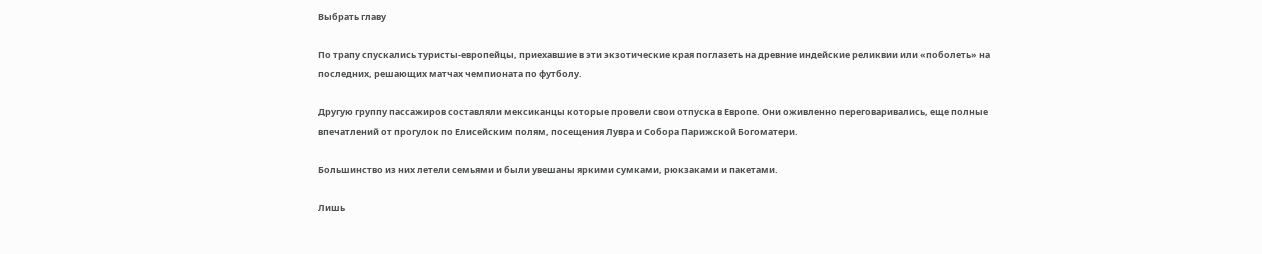Выбрать главу

По трапу спускались туристы-европейцы, приехавшие в эти экзотические края поглазеть на древние индейские реликвии или «поболеть» на последних, решающих матчах чемпионата по футболу.

Другую группу пассажиров составляли мексиканцы которые провели свои отпуска в Европе. Они оживленно переговаривались, еще полные впечатлений от прогулок по Елисейским полям, посещения Лувра и Собора Парижской Богоматери.

Большинство из них летели семьями и были увешаны яркими сумками, рюкзаками и пакетами.

Лишь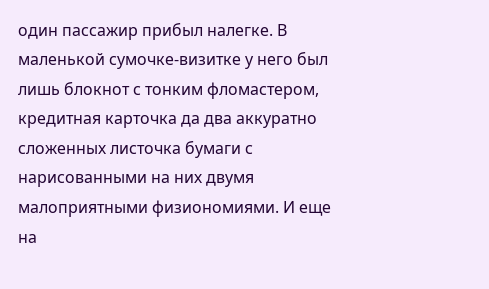один пассажир прибыл налегке. В маленькой сумочке-визитке у него был лишь блокнот с тонким фломастером, кредитная карточка да два аккуратно сложенных листочка бумаги с нарисованными на них двумя малоприятными физиономиями. И еще на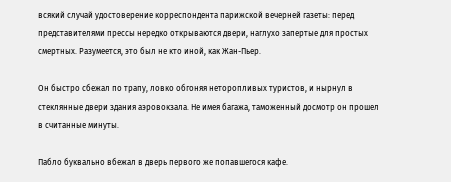всякий случай удостоверение корреспондента парижской вечерней газеты: перед представителями прессы нередко открываются двери, наглухо запертые для простых смертных. Разумеется, это был не кто иной, как Жан-Пьер.

Он быстро сбежал по трапу, ловко обгоняя неторопливых туристов, и нырнул в стеклянные двери здания аэровокзала. Не имея багажа, таможенный досмотр он прошел в считанные минуты.

Пабло буквально вбежал в дверь первого же попавшегося кафе.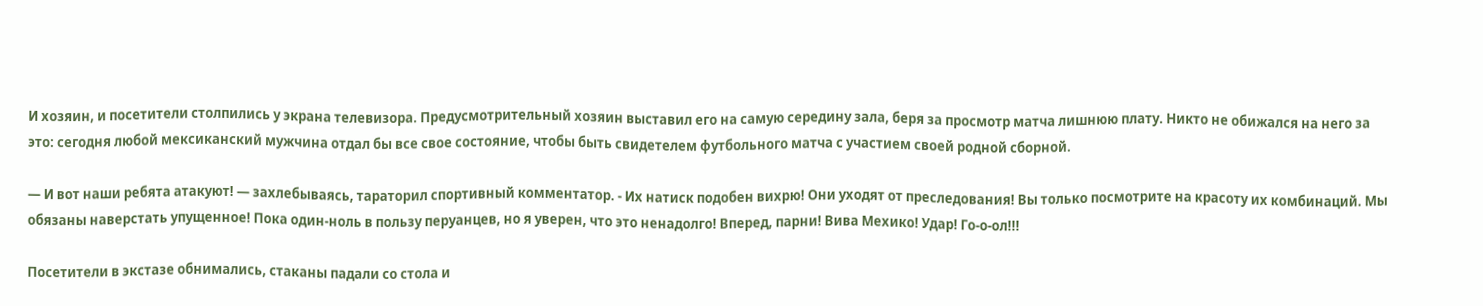И хозяин, и посетители столпились у экрана телевизора. Предусмотрительный хозяин выставил его на самую середину зала, беря за просмотр матча лишнюю плату. Никто не обижался на него за это: сегодня любой мексиканский мужчина отдал бы все свое состояние, чтобы быть свидетелем футбольного матча с участием своей родной сборной.

— И вот наши ребята атакуют! — захлебываясь, тараторил спортивный комментатор. - Их натиск подобен вихрю! Они уходят от преследования! Вы только посмотрите на красоту их комбинаций. Мы обязаны наверстать упущенное! Пока один-ноль в пользу перуанцев, но я уверен, что это ненадолго! Вперед, парни! Вива Мехико! Удар! Го-о-ол!!!

Посетители в экстазе обнимались, стаканы падали со стола и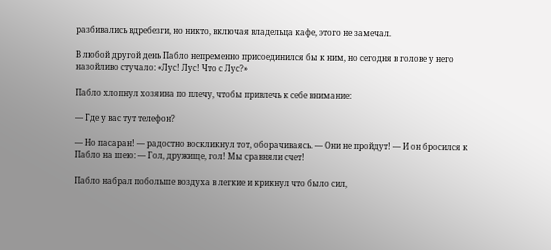разбивались вдребезги, но никто, включая владельца кафе, этого не замечал.

В любой другой день Пабло непременно присоединился бы к ним, но сегодня в голове у него назойливо стучало: «Лус! Лус! Что с Лус?»

Пабло хлопнул хозяина по плечу, чтобы привлечь к себе внимание:

— Где у вас тут телефон?

— Но пасаран! — радостно воскликнул тот, оборачиваясь. — Они не пройдут! — И он бросился к Пабло на шею: — Гол, дружище, гол! Мы сравняли счет!

Пабло набрал побольше воздуха в легкие и крикнул что было сил,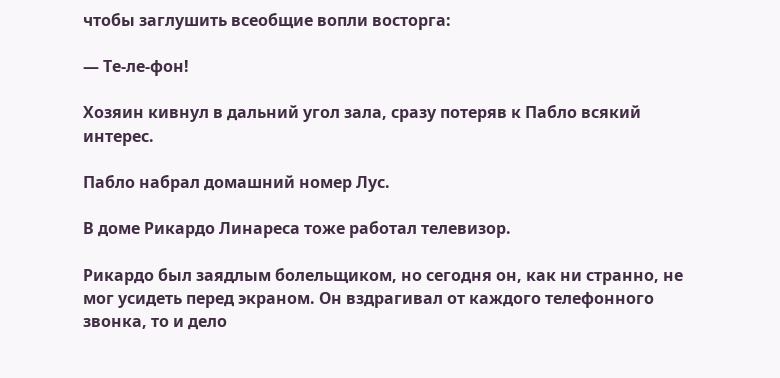чтобы заглушить всеобщие вопли восторга:

— Те-ле-фон!

Хозяин кивнул в дальний угол зала, сразу потеряв к Пабло всякий интерес.

Пабло набрал домашний номер Лус.

В доме Рикардо Линареса тоже работал телевизор.

Рикардо был заядлым болельщиком, но сегодня он, как ни странно, не мог усидеть перед экраном. Он вздрагивал от каждого телефонного звонка, то и дело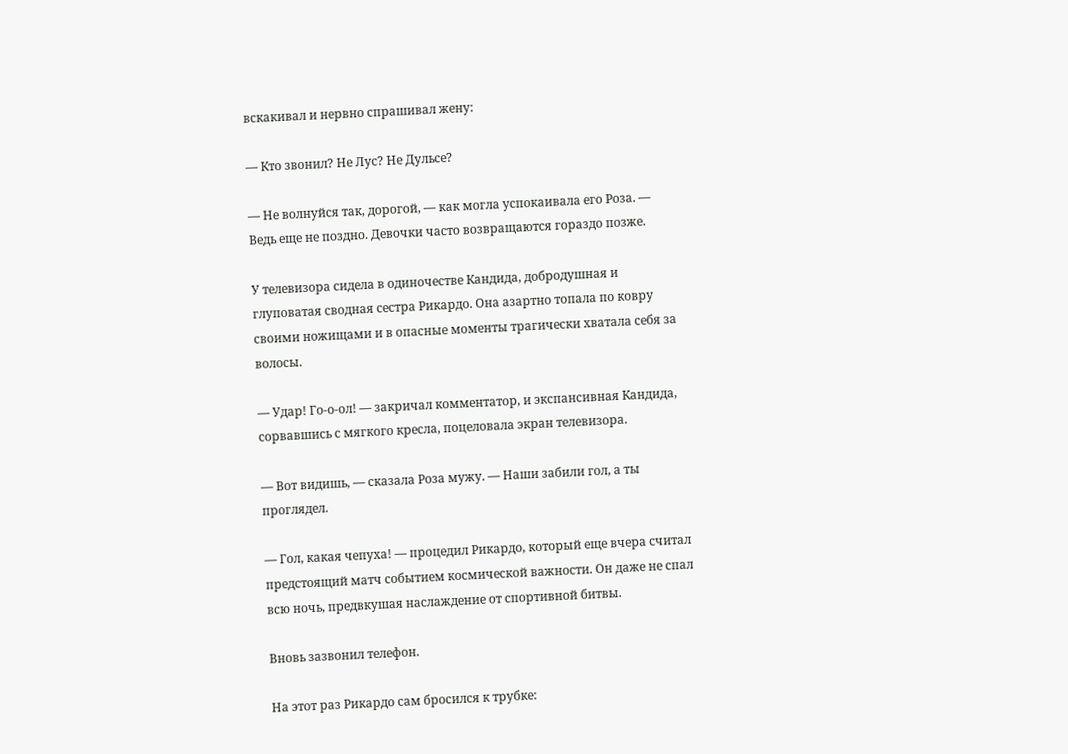вскакивал и нервно спрашивал жену:

— Кто звонил? Не Лус? Не Дульсе?

— Не волнуйся так, дорогой, — как могла успокаивала его Роза. — Ведь еще не поздно. Девочки часто возвращаются гораздо позже.

У телевизора сидела в одиночестве Кандида, добродушная и глуповатая сводная сестра Рикардо. Она азартно топала по ковру своими ножищами и в опасные моменты трагически хватала себя за волосы.

— Удар! Го-о-ол! — закричал комментатор, и экспансивная Кандида, сорвавшись с мягкого кресла, поцеловала экран телевизора.

— Вот видишь, — сказала Роза мужу. — Наши забили гол, а ты проглядел.

— Гол, какая чепуха! — процедил Рикардо, который еще вчера считал предстоящий матч событием космической важности. Он даже не спал всю ночь, предвкушая наслаждение от спортивной битвы.

Вновь зазвонил телефон.

На этот раз Рикардо сам бросился к трубке: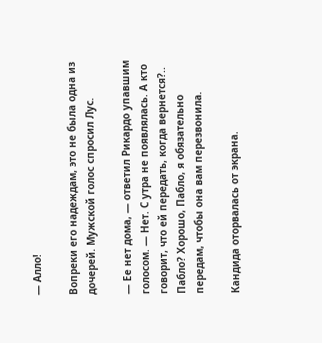— Алло!

Вопреки его надеждам, это не была одна из дочерей. Мужской голос спросил Лус.

— Ее нет дома, — ответил Рикардо упавшим голосом. — Нет. С утра не появлялась. А кто говорит, что ей передать, когда вернется?.. Пабло? Хорошо, Пабло, я обязательно передам, чтобы она вам перезвонила.

Кандида оторвалась от экрана.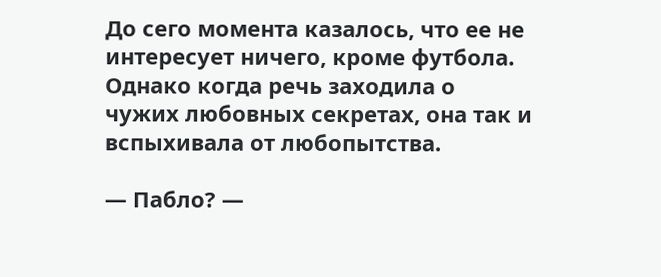До сего момента казалось, что ее не интересует ничего, кроме футбола. Однако когда речь заходила о чужих любовных секретах, она так и вспыхивала от любопытства.

— Пабло? —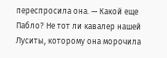переспросила она. — Какой еще Пабло? Не тот ли кавалер нашей Луситы, которому она морочила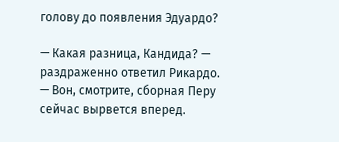голову до появления Эдуардо?

— Какая разница, Кандида? — раздраженно ответил Рикардо. — Вон, смотрите, сборная Перу сейчас вырвется вперед.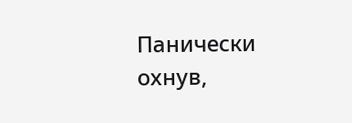Панически охнув,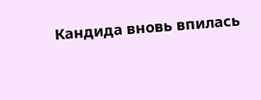Кандида вновь впилась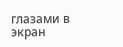глазами в экран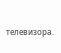телевизора.